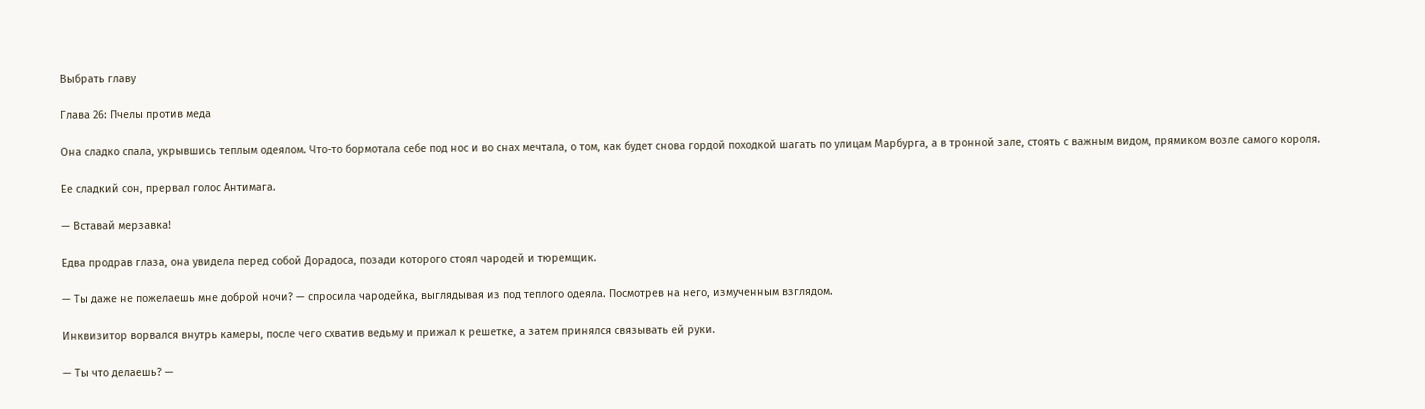Выбрать главу

Глава 26: Пчелы против меда

Она сладко спала, укрывшись теплым одеялом. Что-то бормотала себе под нос и во снах мечтала, о том, как будет снова гордой походкой шагать по улицам Марбурга, а в тронной зале, стоять с важным видом, прямиком возле самого короля.

Ее сладкий сон, прервал голос Антимага.

— Вставай мерзавка!

Едва продрав глаза, она увидела перед собой Дорадоса, позади которого стоял чародей и тюремщик.

— Ты даже не пожелаешь мне доброй ночи? — спросила чародейка, выглядывая из под теплого одеяла. Посмотрев на него, измученным взглядом.

Инквизитор ворвался внутрь камеры, после чего схватив ведьму и прижал к решетке, а затем принялся связывать ей руки.

— Ты что делаешь? —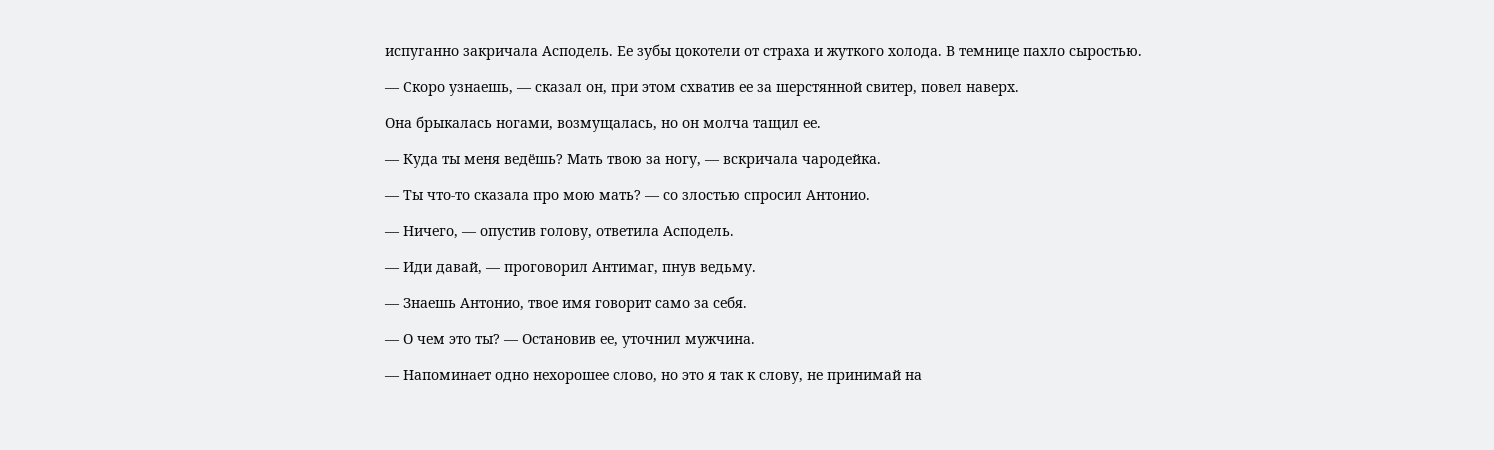испуганно закричала Асподель. Ее зубы цокотели от страха и жуткого холода. В темнице пахло сыростью.

— Скоро узнаешь, — сказал он, при этом схватив ее за шерстянной свитер, повел наверх.

Она брыкалась ногами, возмущалась, но он молча тащил ее.

— Куда ты меня ведёшь? Мать твою за ногу, — вскричала чародейка.

— Ты что-то сказала про мою мать? — со злостью спросил Антонио.

— Ничего, — опустив голову, ответила Асподель.

— Иди давай, — проговорил Антимаг, пнув ведьму.

— Знаешь Антонио, твое имя говорит само за себя.

— О чем это ты? — Остановив ее, уточнил мужчина.

— Напоминает одно нехорошее слово, но это я так к слову, не принимай на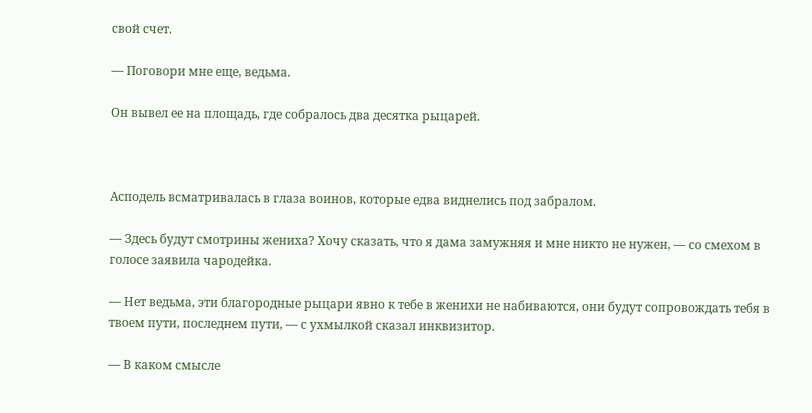свой счет.

— Поговори мне еще, ведьма.

Он вывел ее на площадь, где собралось два десятка рыцарей.



Асподель всматривалась в глаза воинов, которые едва виднелись под забралом.

— Здесь будут смотрины жениха? Хочу сказать, что я дама замужняя и мне никто не нужен, — со смехом в голосе заявила чародейка.

— Нет ведьма, эти благородные рыцари явно к тебе в женихи не набиваются, они будут сопровождать тебя в твоем пути, последнем пути, — с ухмылкой сказал инквизитор.

— В каком смысле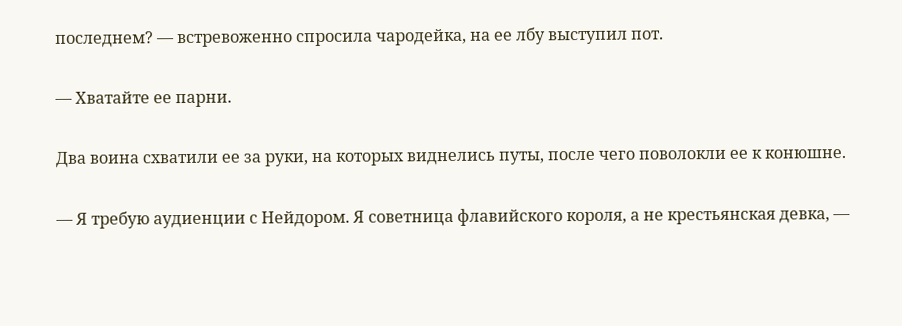последнем? — встревоженно спросила чародейка, на ее лбу выступил пот.

— Хватайте ее парни.

Два воина схватили ее за руки, на которых виднелись путы, после чего поволокли ее к конюшне.

— Я требую аудиенции с Нейдором. Я советница флавийского короля, а не крестьянская девка, —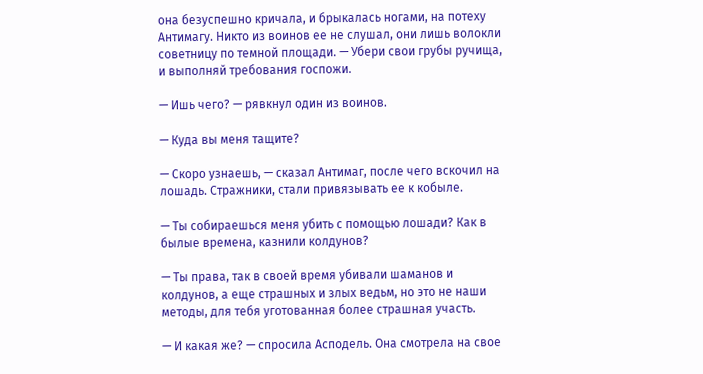она безуспешно кричала, и брыкалась ногами, на потеху Антимагу. Никто из воинов ее не слушал, они лишь волокли советницу по темной площади. — Убери свои грубы ручища, и выполняй требования госпожи.

— Ишь чего? — рявкнул один из воинов.

— Куда вы меня тащите?

— Скоро узнаешь, — сказал Антимаг, после чего вскочил на лошадь. Стражники, стали привязывать ее к кобыле.

— Ты собираешься меня убить с помощью лошади? Как в былые времена, казнили колдунов?

— Ты права, так в своей время убивали шаманов и колдунов, а еще страшных и злых ведьм, но это не наши методы, для тебя уготованная более страшная участь.

— И какая же? — спросила Асподель. Она смотрела на свое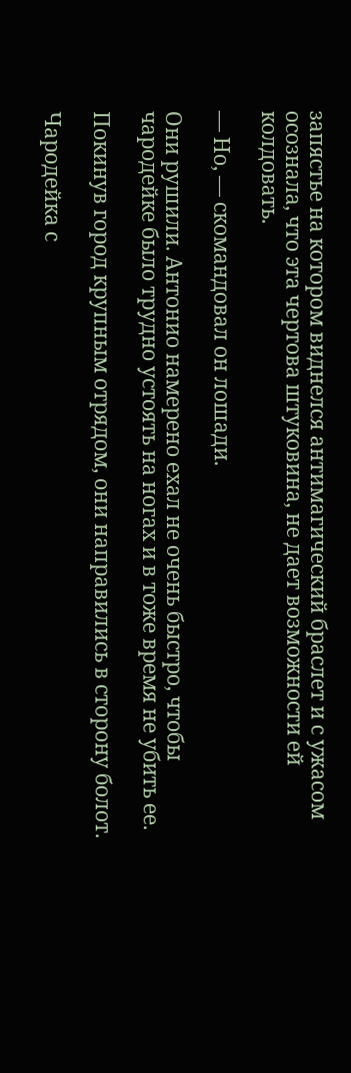запястье на котором виднелся антимагический браслет и с ужасом осознала, что эта чертова штуковина, не дает возможности ей колдовать.

— Но, — скомандовал он лошади.

Они рушили. Антонио намерено ехал не очень быстро, чтобы чародейке было трудно устоять на ногах и в тоже время не убить ее.

Покинув город крупным отрядом, они направились в сторону болот.

Чародейка с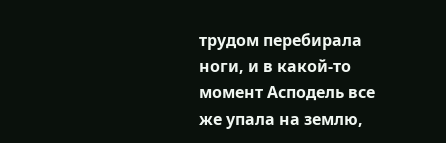трудом перебирала ноги, и в какой-то момент Асподель все же упала на землю,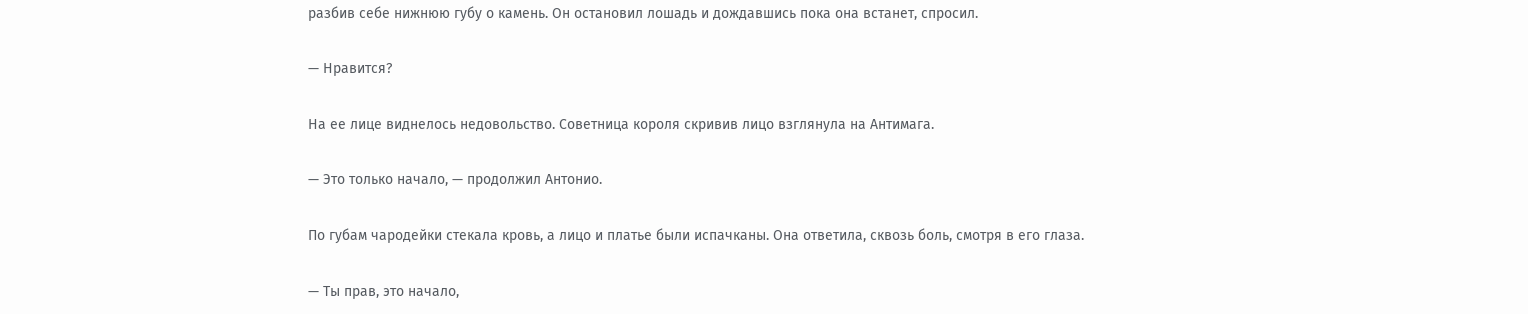разбив себе нижнюю губу о камень. Он остановил лошадь и дождавшись пока она встанет, спросил.

— Нравится?

На ее лице виднелось недовольство. Советница короля скривив лицо взглянула на Антимага.

— Это только начало, — продолжил Антонио.

По губам чародейки стекала кровь, а лицо и платье были испачканы. Она ответила, сквозь боль, смотря в его глаза.

— Ты прав, это начало,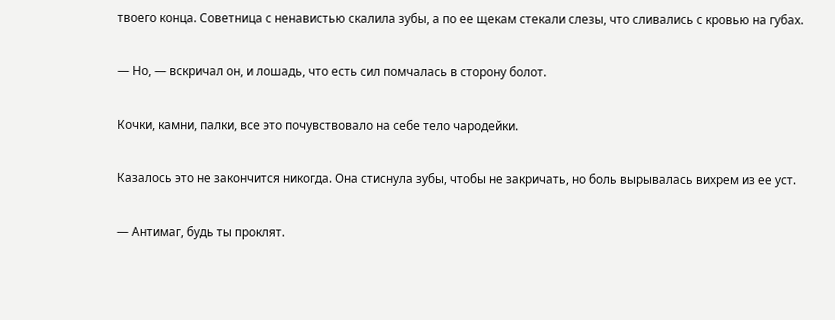твоего конца. Советница с ненавистью скалила зубы, а по ее щекам стекали слезы, что сливались с кровью на губах.

— Но, — вскричал он, и лошадь, что есть сил помчалась в сторону болот.

Кочки, камни, палки, все это почувствовало на себе тело чародейки.

Казалось это не закончится никогда. Она стиснула зубы, чтобы не закричать, но боль вырывалась вихрем из ее уст.

— Антимаг, будь ты проклят.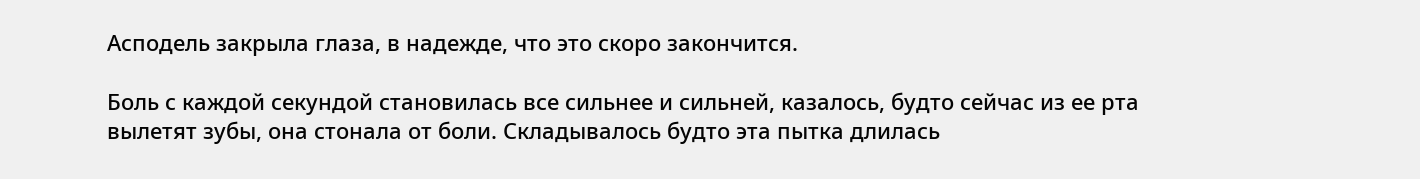Асподель закрыла глаза, в надежде, что это скоро закончится.

Боль с каждой секундой становилась все сильнее и сильней, казалось, будто сейчас из ее рта вылетят зубы, она стонала от боли. Складывалось будто эта пытка длилась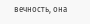вечность, она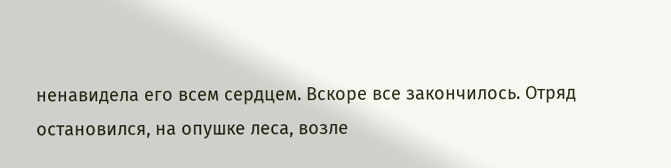ненавидела его всем сердцем. Вскоре все закончилось. Отряд остановился, на опушке леса, возле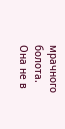мрачного болота. Она не в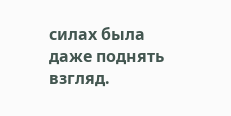силах была даже поднять взгляд.